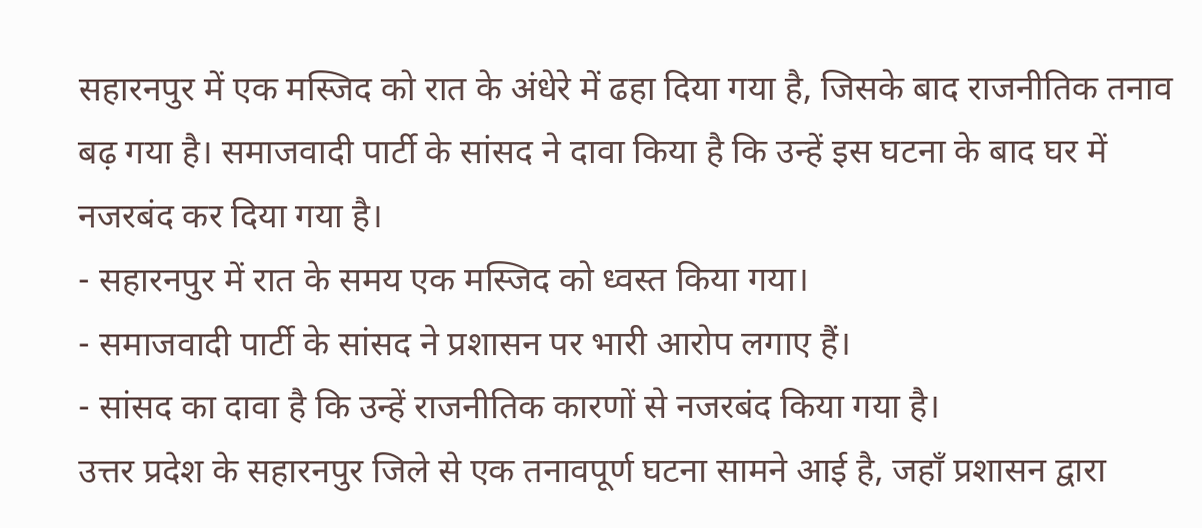सहारनपुर में एक मस्जिद को रात के अंधेरे में ढहा दिया गया है, जिसके बाद राजनीतिक तनाव बढ़ गया है। समाजवादी पार्टी के सांसद ने दावा किया है कि उन्हें इस घटना के बाद घर में नजरबंद कर दिया गया है।
- सहारनपुर में रात के समय एक मस्जिद को ध्वस्त किया गया।
- समाजवादी पार्टी के सांसद ने प्रशासन पर भारी आरोप लगाए हैं।
- सांसद का दावा है कि उन्हें राजनीतिक कारणों से नजरबंद किया गया है।
उत्तर प्रदेश के सहारनपुर जिले से एक तनावपूर्ण घटना सामने आई है, जहाँ प्रशासन द्वारा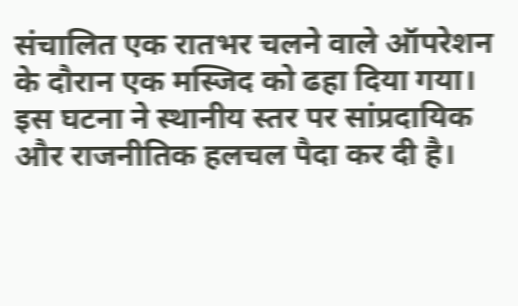संचालित एक रातभर चलने वाले ऑपरेशन के दौरान एक मस्जिद को ढहा दिया गया। इस घटना ने स्थानीय स्तर पर सांप्रदायिक और राजनीतिक हलचल पैदा कर दी है।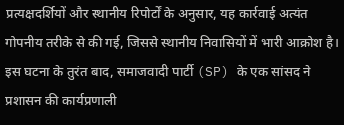प्रत्यक्षदर्शियों और स्थानीय रिपोर्टों के अनुसार, यह कार्रवाई अत्यंत गोपनीय तरीके से की गई, जिससे स्थानीय निवासियों में भारी आक्रोश है।
इस घटना के तुरंत बाद, समाजवादी पार्टी (SP) के एक सांसद ने प्रशासन की कार्यप्रणाली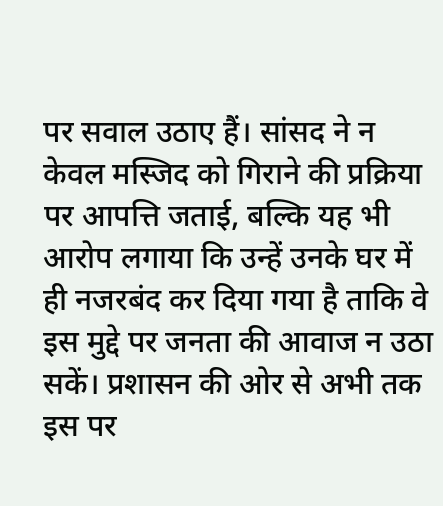पर सवाल उठाए हैं। सांसद ने न केवल मस्जिद को गिराने की प्रक्रिया पर आपत्ति जताई, बल्कि यह भी आरोप लगाया कि उन्हें उनके घर में ही नजरबंद कर दिया गया है ताकि वे इस मुद्दे पर जनता की आवाज न उठा सकें। प्रशासन की ओर से अभी तक इस पर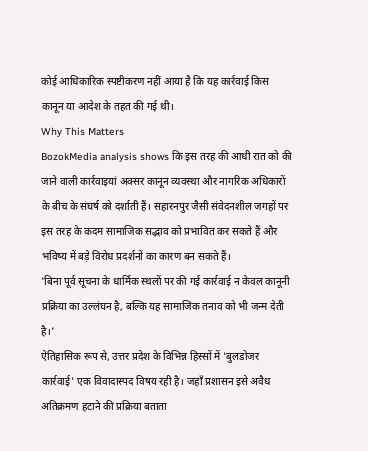कोई आधिकारिक स्पष्टीकरण नहीं आया है कि यह कार्रवाई किस कानून या आदेश के तहत की गई थी।
Why This Matters
BozokMedia analysis shows कि इस तरह की आधी रात को की जाने वाली कार्रवाइयां अक्सर कानून व्यवस्था और नागरिक अधिकारों के बीच के संघर्ष को दर्शाती हैं। सहारनपुर जैसी संवेदनशील जगहों पर इस तरह के कदम सामाजिक सद्भाव को प्रभावित कर सकते हैं और भविष्य में बड़े विरोध प्रदर्शनों का कारण बन सकते हैं।
'बिना पूर्व सूचना के धार्मिक स्थलों पर की गई कार्रवाई न केवल कानूनी प्रक्रिया का उल्लंघन है, बल्कि यह सामाजिक तनाव को भी जन्म देती है।'
ऐतिहासिक रूप से, उत्तर प्रदेश के विभिन्न हिस्सों में 'बुलडोजर कार्रवाई' एक विवादास्पद विषय रही है। जहाँ प्रशासन इसे अवैध अतिक्रमण हटाने की प्रक्रिया बताता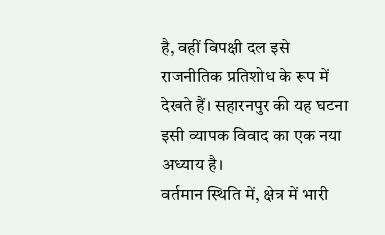है, वहीं विपक्षी दल इसे राजनीतिक प्रतिशोध के रूप में देखते हैं। सहारनपुर की यह घटना इसी व्यापक विवाद का एक नया अध्याय है।
वर्तमान स्थिति में, क्षेत्र में भारी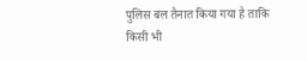पुलिस बल तैनात किया गया है ताकि किसी भी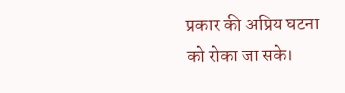प्रकार की अप्रिय घटना को रोका जा सके।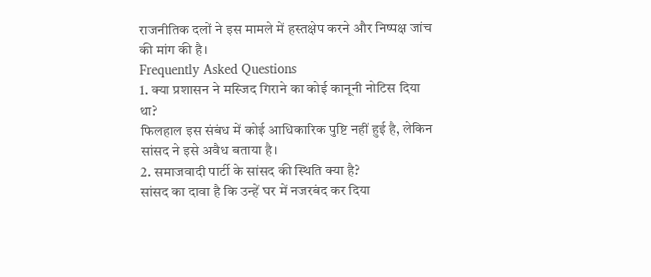राजनीतिक दलों ने इस मामले में हस्तक्षेप करने और निष्पक्ष जांच की मांग की है।
Frequently Asked Questions
1. क्या प्रशासन ने मस्जिद गिराने का कोई कानूनी नोटिस दिया था?
फिलहाल इस संबंध में कोई आधिकारिक पुष्टि नहीं हुई है, लेकिन सांसद ने इसे अवैध बताया है।
2. समाजवादी पार्टी के सांसद की स्थिति क्या है?
सांसद का दावा है कि उन्हें घर में नजरबंद कर दिया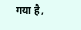गया है,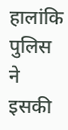हालांकि पुलिस ने इसकी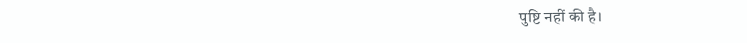पुष्टि नहीं की है।